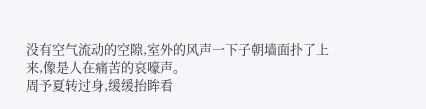没有空气流动的空隙,室外的风声一下子朝墙面扑了上来,像是人在痛苦的哀嚎声。
周予夏转过身,缓缓抬眸看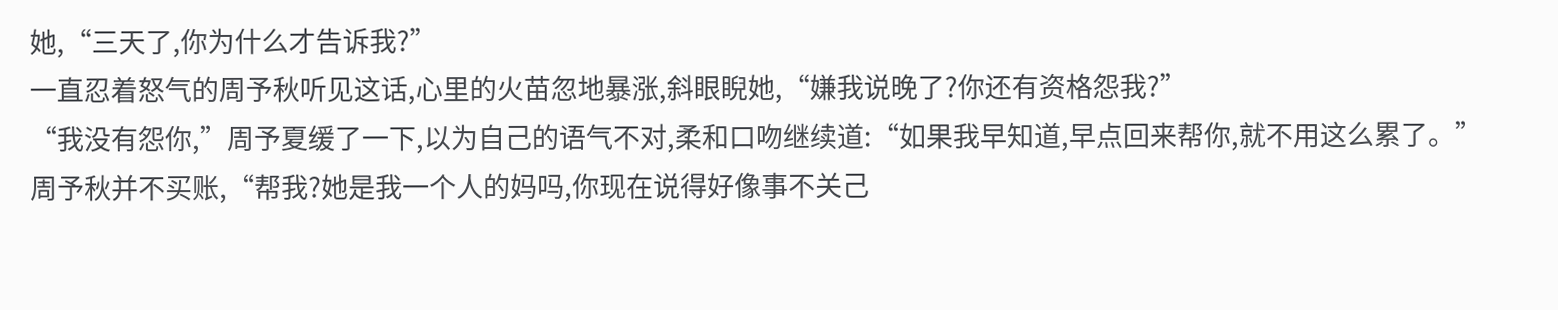她,“三天了,你为什么才告诉我?”
一直忍着怒气的周予秋听见这话,心里的火苗忽地暴涨,斜眼睨她,“嫌我说晚了?你还有资格怨我?”
“我没有怨你,”周予夏缓了一下,以为自己的语气不对,柔和口吻继续道:“如果我早知道,早点回来帮你,就不用这么累了。”
周予秋并不买账,“帮我?她是我一个人的妈吗,你现在说得好像事不关己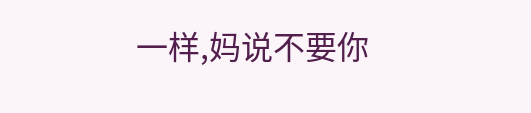一样,妈说不要你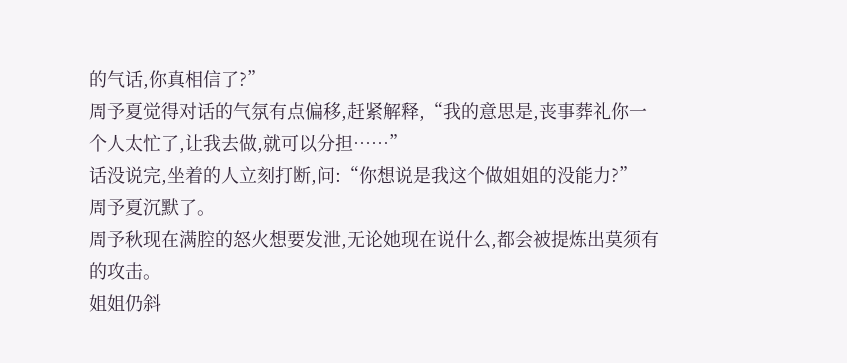的气话,你真相信了?”
周予夏觉得对话的气氛有点偏移,赶紧解释,“我的意思是,丧事葬礼你一个人太忙了,让我去做,就可以分担……”
话没说完,坐着的人立刻打断,问:“你想说是我这个做姐姐的没能力?”
周予夏沉默了。
周予秋现在满腔的怒火想要发泄,无论她现在说什么,都会被提炼出莫须有的攻击。
姐姐仍斜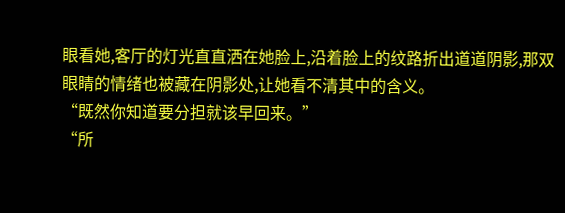眼看她,客厅的灯光直直洒在她脸上,沿着脸上的纹路折出道道阴影,那双眼睛的情绪也被藏在阴影处,让她看不清其中的含义。
“既然你知道要分担就该早回来。”
“所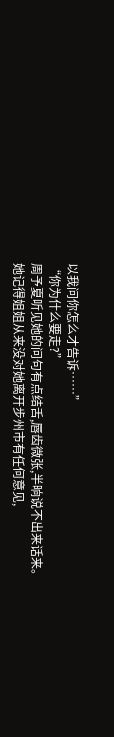以我问你怎么才告诉……”
“你为什么要走?”
周予夏听见她的问句有点结舌,唇齿微张,半晌说不出来话来。
她记得姐姐从来没对她离开步州市有任何意见,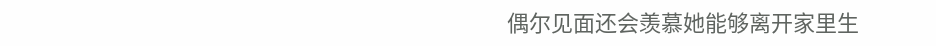偶尔见面还会羡慕她能够离开家里生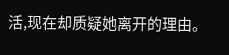活,现在却质疑她离开的理由。